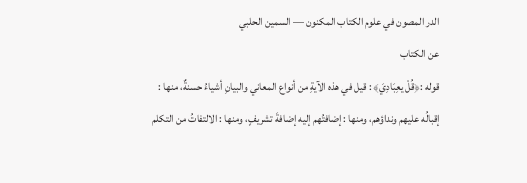الدر المصون في علوم الكتاب المكنون — السمين الحلبي
عن الكتاب
قوله :﴿قُلْ يعِبَادِيَ﴾ : قيل في هذه الآيةِ من أنواع المعاني والبيانِ أشياءُ حسنةٌ، منها : إقبالُه عليهم ونداؤهم، ومنها : إضافتُهم إليه إضافةَ تشريفٍ، ومنها : الالتفاتُ من التكلم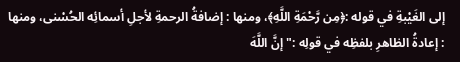إلى الغَيْبةِ في قوله :﴿مِن رَّحْمَةِ اللَّهِ﴾، ومنها : إضافةُ الرحمةِ لأجلِ أسمائِه الحُسْنى، ومنها : إعادةُ الظاهرِ بلفظِه في قولِه :" إنَّ اللَّهَ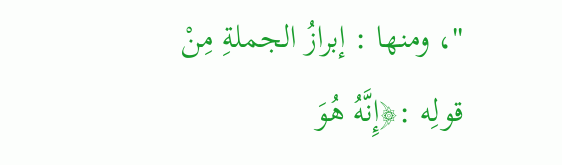"، ومنها : إبرازُ الجملةِ مِنْ قولِه :﴿إِنَّهُ هُوَ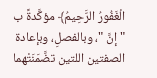الْغَفُورُ الرَّحِيمُ﴾ مؤكَّدةً ب " إنَّ "، وبالفصلِ، وبإعادة الصفتين اللتين تضَّمَنَتْهما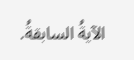الآيةُ السابقةُ.